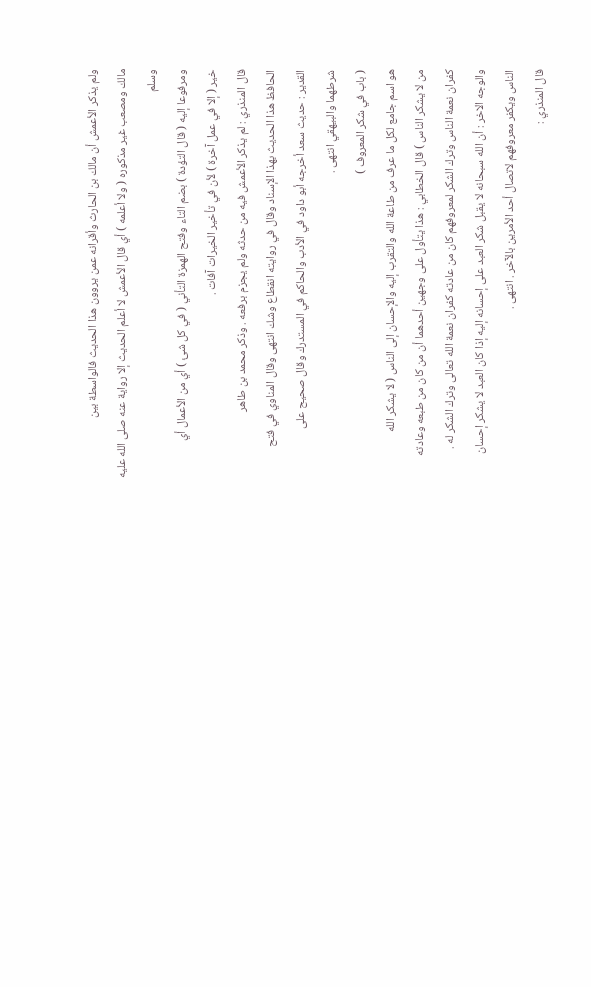ولم يذكر الأعمش أن مالك بن الحارث وأقرانه عمن يروون هذا الحديث فالواسطة بين
مالك ومصعب غير مذكوره ( ولا أعلمه ) أي قال الأعمش لا أعلم الحديث إلا رواية عنه صلى الله عليه وسلم
ومرفوعا إليه ( قال التؤدة ) بضم التاء وفتح الهمزة التأني ( في كل شئ ) أي من الأعمال أي
خير ( إلا في عمل آخرة ) لأن في تأخير الخيرات آفات .
قال المنذري : لم يذكر الأعمش فيه من حدثه ولم يجزم برفعه . وذكر محمد بن طاهر
الحافظ هذا الحديث بهذا الإسناد وقال في روايته انقطاع وشك انتهى وقال المناوي في فتح
القدير : حديث سعد أخرجه أبو داود في الأدب والحاكم في المستدرك وقال صحيح على
شرطهما والبيهقي انتهى .
( باب في شكر المعروف )
هو اسم جامع لكل ما عرف من طاعة الله والتقرب إليه والإحسان إلى الناس ( لا يشكر الله
من لا يشكر الناس ) قال الخطابي : هذا يتأول على وجهين أحدهما أن من كان من طبعه وعادته
كفران نعمة الناس وترك الشكر لمعروفهم كان من عادته كفران نعمة الله تعالى وترك الشكر له .
والوجه الاخر : أن الله سبحانه لا يقبل شكر العبد على إحسانه إليه إذا كان العبد لا يشكر إحسان
الناس ويكفر معروفهم لاتصال أحد الأمرين بالآخر . انتهى .
قال المنذري :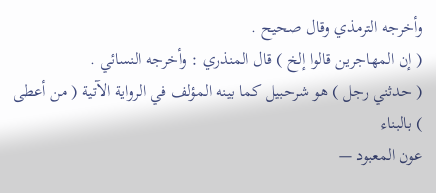وأخرجه الترمذي وقال صحيح .
( إن المهاجرين قالوا إلخ ) قال المنذري : وأخرجه النسائي .
( حدثني رجل ) هو شرحبيل كما بينه المؤلف في الرواية الآتية ( من أعطى ) بالبناء
عون المعبود —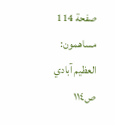صفحة 114
مساهمون: العظيم آبادي
ص١١٤